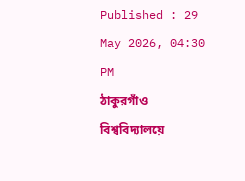Published : 29 May 2026, 04:30 PM
ঠাকুরগাঁও বিশ্ববিদ্যালয়ে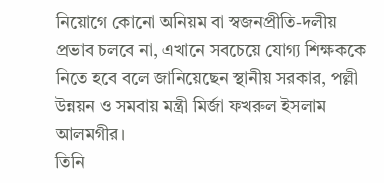নিয়োগে কোনো অনিয়ম বা স্বজনপ্রীতি-দলীয় প্রভাব চলবে না, এখানে সবচেয়ে যোগ্য শিক্ষককে নিতে হবে বলে জানিয়েছেন স্থানীয় সরকার, পল্লী উন্নয়ন ও সমবায় মন্ত্রী মির্জা ফখরুল ইসলাম আলমগীর।
তিনি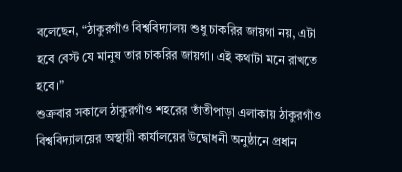বলেছেন, “ঠাকুরগাঁও বিশ্ববিদ্যালয় শুধু চাকরির জায়গা নয়, এটা হবে বেস্ট যে মানুষ তার চাকরির জায়গা। এই কথাটা মনে রাখতে হবে।”
শুক্রবার সকালে ঠাকুরগাঁও শহরের তাঁতীপাড়া এলাকায় ঠাকুরগাঁও বিশ্ববিদ্যালয়ের অস্থায়ী কার্যালয়ের উদ্বোধনী অনুষ্ঠানে প্রধান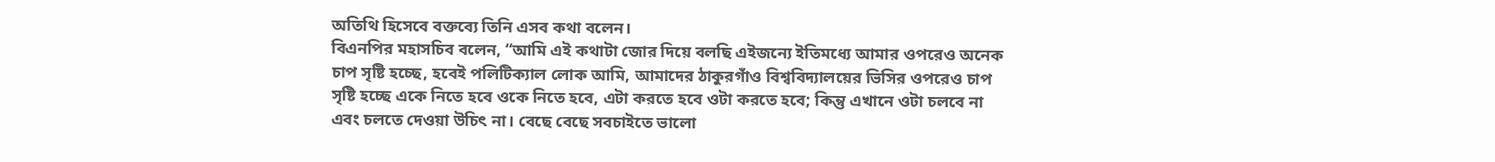অতিথি হিসেবে বক্তব্যে তিনি এসব কথা বলেন।
বিএনপির মহাসচিব বলেন, “আমি এই কথাটা জোর দিয়ে বলছি এইজন্যে ইতিমধ্যে আমার ওপরেও অনেক চাপ সৃষ্টি হচ্ছে, হবেই পলিটিক্যাল লোক আমি, আমাদের ঠাকুরগাঁও বিশ্ববিদ্যালয়ের ভিসির ওপরেও চাপ সৃষ্টি হচ্ছে একে নিতে হবে ওকে নিতে হবে, এটা করতে হবে ওটা করতে হবে; কিন্তু এখানে ওটা চলবে না এবং চলতে দেওয়া উচিৎ না। বেছে বেছে সবচাইতে ভালো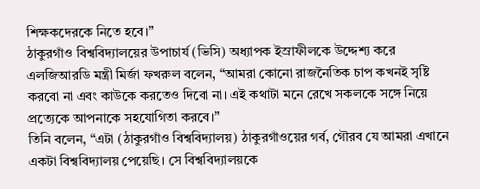শিক্ষকদেরকে নিতে হবে।”
ঠাকুরগাঁও বিশ্ববিদ্যালয়ের উপাচার্য (ভিসি) অধ্যাপক ইস্রাফীলকে উদ্দেশ্য করে এলজিআরডি মন্ত্রী মির্জা ফখরুল বলেন, “আমরা কোনো রাজনৈতিক চাপ কখনই সৃষ্টি করবো না এবং কাউকে করতেও দিবো না। এই কথাটা মনে রেখে সকলকে সঙ্গে নিয়ে প্রত্যেকে আপনাকে সহযোগিতা করবে।”
তিনি বলেন, “এটা (ঠাকুরগাঁও বিশ্ববিদ্যালয়) ঠাকুরগাঁওয়ের গর্ব, গৌরব যে আমরা এখানে একটা বিশ্ববিদ্যালয় পেয়েছি। সে বিশ্ববিদ্যালয়কে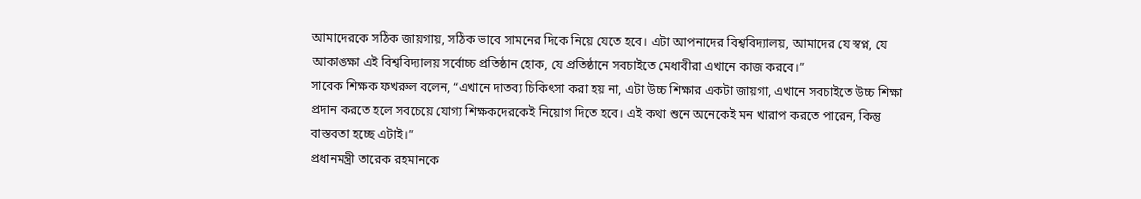আমাদেরকে সঠিক জায়গায়, সঠিক ভাবে সামনের দিকে নিয়ে যেতে হবে। এটা আপনাদের বিশ্ববিদ্যালয়, আমাদের যে স্বপ্ন, যে আকাঙ্ক্ষা এই বিশ্ববিদ্যালয় সর্বোচ্চ প্রতিষ্ঠান হোক, যে প্রতিষ্ঠানে সবচাইতে মেধাবীরা এখানে কাজ করবে।”
সাবেক শিক্ষক ফখরুল বলেন, “এখানে দাতব্য চিকিৎসা করা হয় না, এটা উচ্চ শিক্ষার একটা জায়গা, এখানে সবচাইতে উচ্চ শিক্ষা প্রদান করতে হলে সবচেয়ে যোগ্য শিক্ষকদেরকেই নিয়োগ দিতে হবে। এই কথা শুনে অনেকেই মন খারাপ করতে পারেন, কিন্তু বাস্তবতা হচ্ছে এটাই।”
প্রধানমন্ত্রী তারেক রহমানকে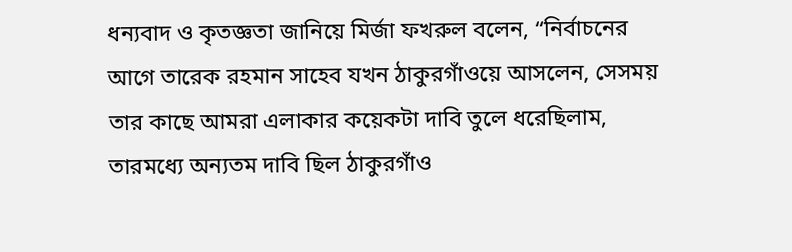ধন্যবাদ ও কৃতজ্ঞতা জানিয়ে মির্জা ফখরুল বলেন, “নির্বাচনের আগে তারেক রহমান সাহেব যখন ঠাকুরগাঁওয়ে আসলেন, সেসময় তার কাছে আমরা এলাকার কয়েকটা দাবি তুলে ধরেছিলাম, তারমধ্যে অন্যতম দাবি ছিল ঠাকুরগাঁও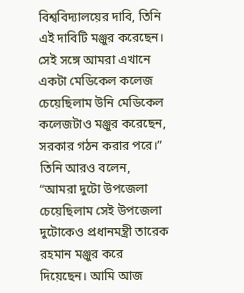বিশ্ববিদ্যালয়ের দাবি, তিনি এই দাবিটি মঞ্জুর করেছেন। সেই সঙ্গে আমরা এখানে একটা মেডিকেল কলেজ চেয়েছিলাম উনি মেডিকেল কলেজটাও মঞ্জুর করেছেন, সরকার গঠন করার পরে।”
তিনি আরও বলেন, “আমরা দুটো উপজেলা চেয়েছিলাম সেই উপজেলা দুটোকেও প্রধানমন্ত্রী তারেক রহমান মঞ্জুর করে দিয়েছেন। আমি আজ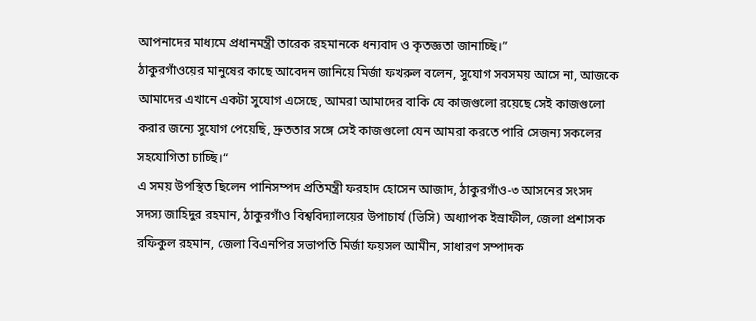আপনাদের মাধ্যমে প্রধানমন্ত্রী তারেক রহমানকে ধন্যবাদ ও কৃতজ্ঞতা জানাচ্ছি।”
ঠাকুরগাঁওয়ের মানুষের কাছে আবেদন জানিয়ে মির্জা ফখরুল বলেন, সুযোগ সবসময় আসে না, আজকে আমাদের এখানে একটা সুযোগ এসেছে, আমরা আমাদের বাকি যে কাজগুলো রয়েছে সেই কাজগুলো করার জন্যে সুযোগ পেয়েছি, দ্রুততার সঙ্গে সেই কাজগুলো যেন আমরা করতে পারি সেজন্য সকলের সহযোগিতা চাচ্ছি।“
এ সময় উপস্থিত ছিলেন পানিসম্পদ প্রতিমন্ত্রী ফরহাদ হোসেন আজাদ, ঠাকুরগাঁও-৩ আসনের সংসদ সদস্য জাহিদুর রহমান, ঠাকুরগাঁও বিশ্ববিদ্যালয়ের উপাচার্য (ভিসি) অধ্যাপক ইস্রাফীল, জেলা প্রশাসক রফিকুল রহমান, জেলা বিএনপির সভাপতি মির্জা ফয়সল আমীন, সাধারণ সম্পাদক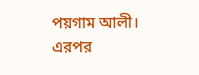পয়গাম আলী।
এরপর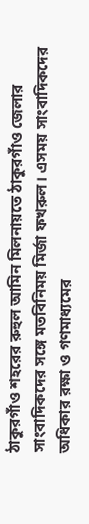ঠাকুরগাঁও শহরের রুহুল আমিন মিলনায়তে ঠাকুরগাঁও জেলার সাংবাদিকদের সঙ্গে মতবিনিময় মির্জা ফখরুল। এসময় সাংবাদিকদের অধিকার রক্ষা ও গণমাধ্যমের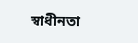স্বাধীনতা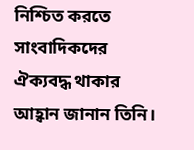নিশ্চিত করতে সাংবাদিকদের ঐক্যবদ্ধ থাকার আহ্বান জানান তিনি।